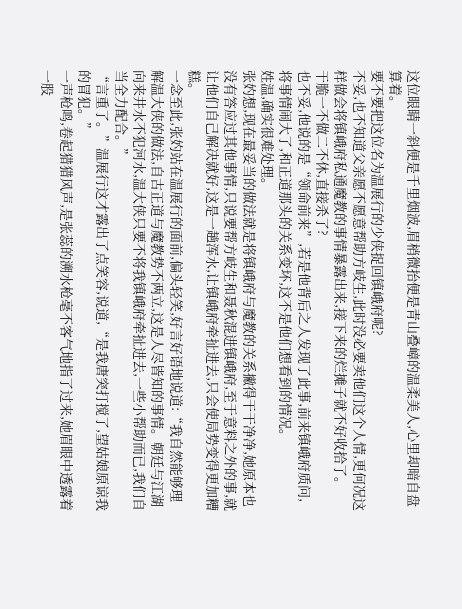这位眼睛一斜便是千里烟波,眉梢微抬便是青山叠嶂的温柔美人,心里却暗自盘算着。
要不要把这位名为温展行的少侠捉回镇峨府呢?
不妥,也不知道父亲愿不愿意帮助方岐生,此时没必要卖他们这个人情,更何况这样做会将镇峨府私通魔教的事情暴露出来,接下来的烂摊子就不好收拾了。
干脆一不做二不休,直接杀了?
也不妥,他说的是“领命前来”,若是他背后之人发现了此事,前来镇峨府质问,将事情闹大了,和正道那头的关系变坏,这不是他们想看到的情况。
姓温,确实很难处理。
张妁想,现在最妥当的做法就是将镇峨府与魔教的关系撇得干干净净,她原本也没有答应过其他事情,只说要帮方岐生和聂秋混进镇峨府,至于意料之外的事,就让他们自己解决就好,这是一趟浑水,让镇峨府牵扯进去,只会使局势变得更加糟糕。
一念至此,张妁站在温展行的面前,偏头轻笑,好言好语地说道:“我自然能够理解温大侠的做法,自古正道与魔教势不两立,这是人尽皆知的事情。朝廷与江湖向来井水不犯河水,温大侠只要不将我镇峨府牵扯进去,一些小帮助而已,我们自当全力配合。”
“言重了。”温展行这才露出了点笑容,说道,“是我唐突打搅了,望姑娘原谅我的冒犯。”
一声枪鸣,卷起猎猎风声,是张蕊的溯水枪毫不客气地指了过来,她眉眼中透露着一股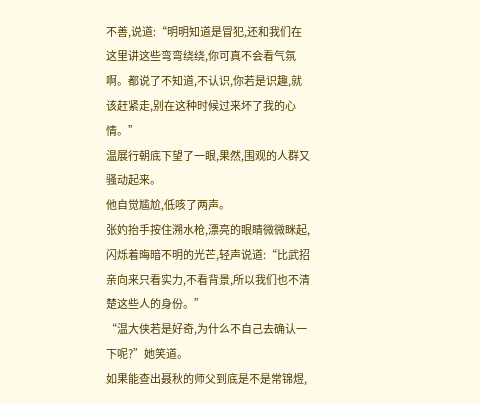不善,说道:“明明知道是冒犯,还和我们在这里讲这些弯弯绕绕,你可真不会看气氛啊。都说了不知道,不认识,你若是识趣,就该赶紧走,别在这种时候过来坏了我的心情。”
温展行朝底下望了一眼,果然,围观的人群又骚动起来。
他自觉尴尬,低咳了两声。
张妁抬手按住溯水枪,漂亮的眼睛微微眯起,闪烁着晦暗不明的光芒,轻声说道:“比武招亲向来只看实力,不看背景,所以我们也不清楚这些人的身份。”
“温大侠若是好奇,为什么不自己去确认一下呢?”她笑道。
如果能查出聂秋的师父到底是不是常锦煜,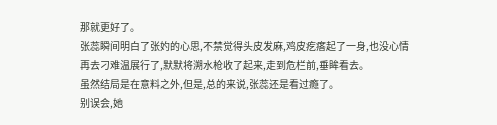那就更好了。
张蕊瞬间明白了张妁的心思,不禁觉得头皮发麻,鸡皮疙瘩起了一身,也没心情再去刁难温展行了,默默将溯水枪收了起来,走到危栏前,垂眸看去。
虽然结局是在意料之外,但是,总的来说,张蕊还是看过瘾了。
别误会,她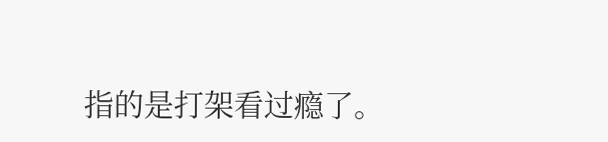指的是打架看过瘾了。